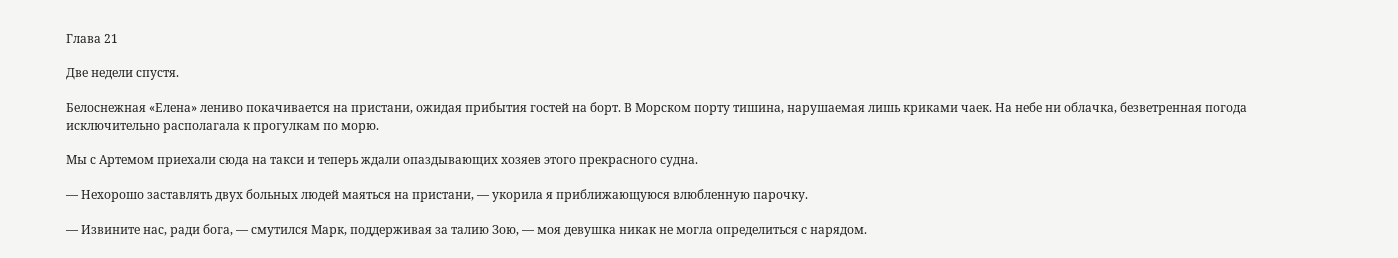Глава 21

Две недели спустя.

Белоснежная «Елена» лениво покачивается на пристани, ожидая прибытия гостей на борт. В Морском порту тишина, нарушаемая лишь криками чаек. На небе ни облачка, безветренная погода исключительно располагала к прогулкам по морю.

Мы с Артемом приехали сюда на такси и теперь ждали опаздывающих хозяев этого прекрасного судна.

— Нехорошо заставлять двух больных людей маяться на пристани, — укорила я приближающуюся влюбленную парочку.

— Извините нас, ради бога, — смутился Марк, поддерживая за талию Зою, — моя девушка никак не могла определиться с нарядом.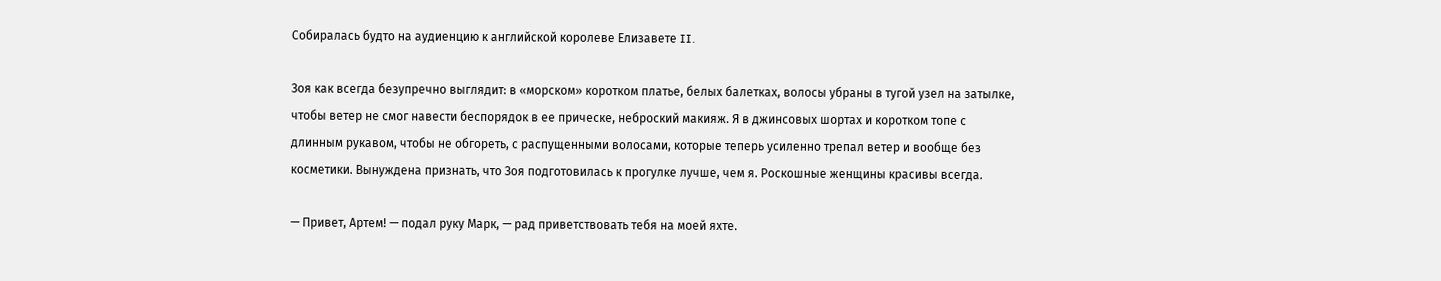Собиралась будто на аудиенцию к английской королеве Елизавете II.

Зоя как всегда безупречно выглядит: в «морском» коротком платье, белых балетках, волосы убраны в тугой узел на затылке, чтобы ветер не смог навести беспорядок в ее прическе, неброский макияж. Я в джинсовых шортах и коротком топе с длинным рукавом, чтобы не обгореть, с распущенными волосами, которые теперь усиленно трепал ветер и вообще без косметики. Вынуждена признать, что Зоя подготовилась к прогулке лучше, чем я. Роскошные женщины красивы всегда.

— Привет, Артем! — подал руку Марк, — рад приветствовать тебя на моей яхте.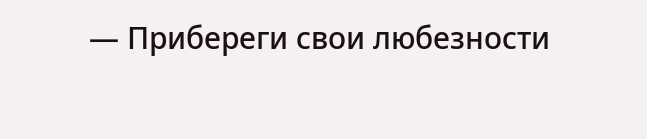— Прибереги свои любезности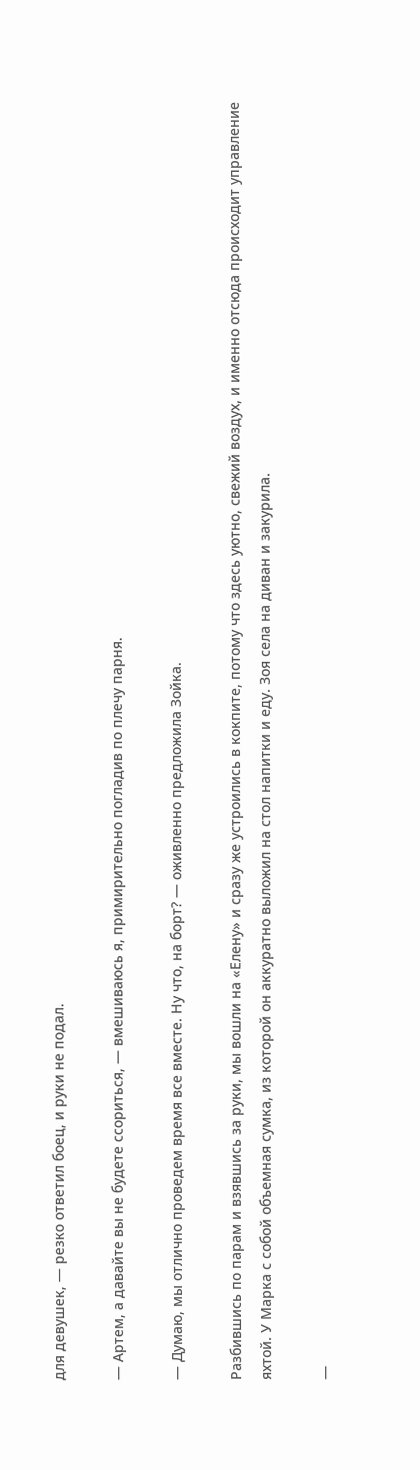для девушек, — резко ответил боец, и руки не подал.

— Артем, а давайте вы не будете ссориться, — вмешиваюсь я, примирительно погладив по плечу парня.

— Думаю, мы отлично проведем время все вместе. Ну что, на борт? — оживленно предложила Зойка.

Разбившись по парам и взявшись за руки, мы вошли на «Елену» и сразу же устроились в кокпите, потому что здесь уютно, свежий воздух, и именно отсюда происходит управление яхтой. У Марка с собой объемная сумка, из которой он аккуратно выложил на стол напитки и еду. Зоя села на диван и закурила.

—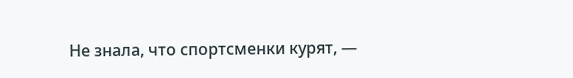Не знала, что спортсменки курят, —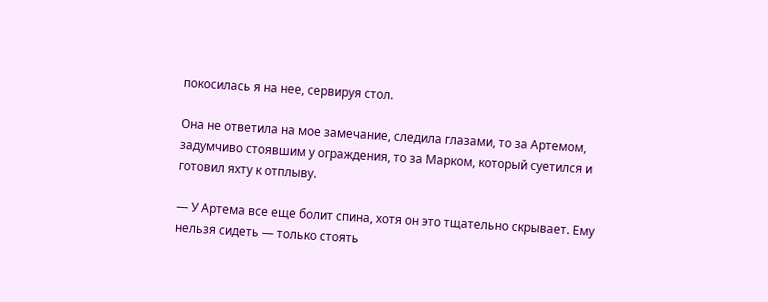покосилась я на нее, сервируя стол.

Она не ответила на мое замечание, следила глазами, то за Артемом, задумчиво стоявшим у ограждения, то за Марком, который суетился и готовил яхту к отплыву.

— У Артема все еще болит спина, хотя он это тщательно скрывает. Ему нельзя сидеть — только стоять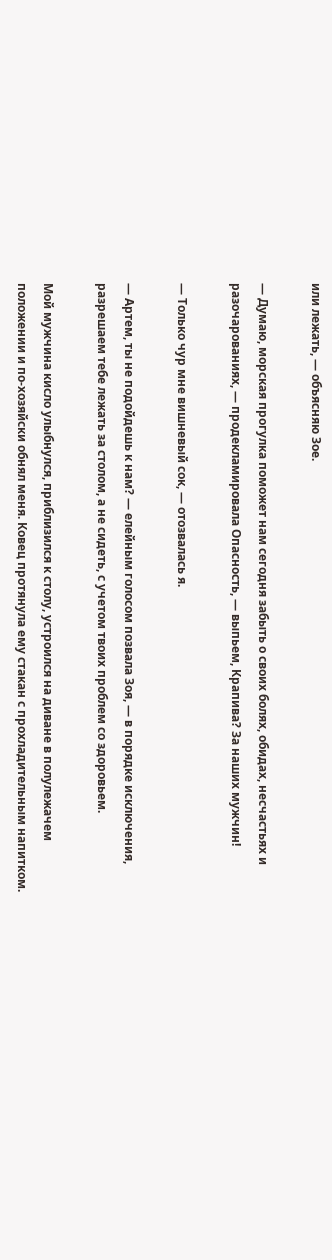или лежать, — объясняю Зое.

— Думаю, морская прогулка поможет нам сегодня забыть о своих болях, обидах, несчастьях и разочарованиях, — продекламировала Опасность, — выпьем, Крапива? За наших мужчин!

— Только чур мне вишневый сок, — отозвалась я.

— Артем, ты не подойдешь к нам? — елейным голосом позвала Зоя, — в порядке исключения, разрешаем тебе лежать за столом, а не сидеть, с учетом твоих проблем со здоровьем.

Мой мужчина кисло улыбнулся, приблизился к столу, устроился на диване в полулежачем положении и по-хозяйски обнял меня. Ковец протянула ему стакан с прохладительным напитком.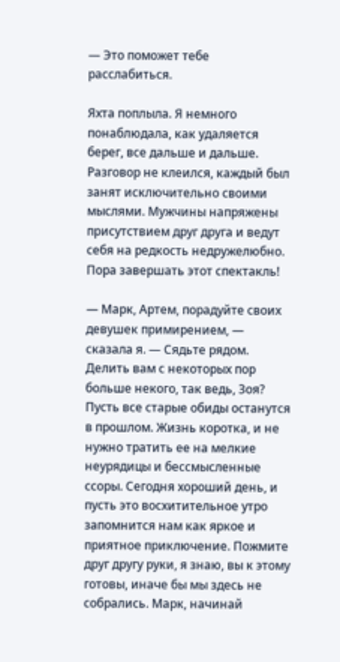— Это поможет тебе расслабиться.

Яхта поплыла. Я немного понаблюдала, как удаляется берег, все дальше и дальше. Разговор не клеился, каждый был занят исключительно своими мыслями. Мужчины напряжены присутствием друг друга и ведут себя на редкость недружелюбно. Пора завершать этот спектакль!

— Марк, Артем, порадуйте своих девушек примирением, — сказала я. — Сядьте рядом. Делить вам с некоторых пор больше некого, так ведь, Зоя? Пусть все старые обиды останутся в прошлом. Жизнь коротка, и не нужно тратить ее на мелкие неурядицы и бессмысленные ссоры. Сегодня хороший день, и пусть это восхитительное утро запомнится нам как яркое и приятное приключение. Пожмите друг другу руки, я знаю, вы к этому готовы, иначе бы мы здесь не собрались. Марк, начинай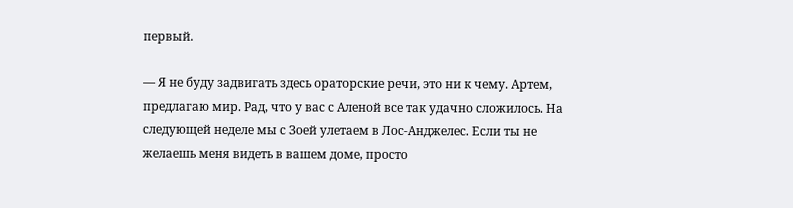первый.

— Я не буду задвигать здесь ораторские речи, это ни к чему. Артем, предлагаю мир. Рад, что у вас с Аленой все так удачно сложилось. На следующей неделе мы с Зоей улетаем в Лос-Анджелес. Если ты не желаешь меня видеть в вашем доме, просто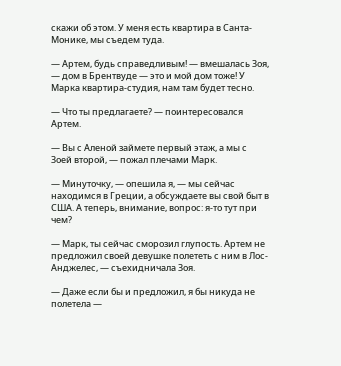скажи об этом. У меня есть квартира в Санта-Монике, мы съедем туда.

— Артем, будь справедливым! — вмешалась Зоя, — дом в Брентвуде — это и мой дом тоже! У Марка квартира-студия, нам там будет тесно.

— Что ты предлагаете? — поинтересовался Артем.

— Вы с Аленой займете первый этаж, а мы с Зоей второй, — пожал плечами Марк.

— Минуточку, — опешила я, — мы сейчас находимся в Греции, а обсуждаете вы свой быт в США. А теперь, внимание, вопрос: я-то тут при чем?

— Марк, ты сейчас сморозил глупость. Артем не предложил своей девушке полететь с ним в Лос-Анджелес, — съехидничала Зоя.

— Даже если бы и предложил, я бы никуда не полетела —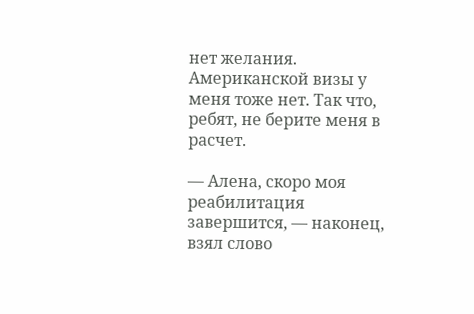нет желания. Американской визы у меня тоже нет. Так что, ребят, не берите меня в расчет.

— Алена, скоро моя реабилитация завершится, — наконец, взял слово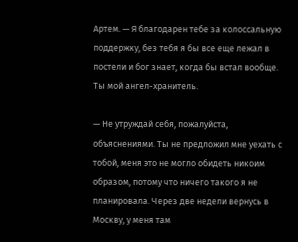Артем. — Я благодарен тебе за колоссальную поддержку, без тебя я бы все еще лежал в постели и бог знает, когда бы встал вообще. Ты мой ангел-хранитель.

— Не утруждай себя, пожалуйста, объяснениями. Ты не предложил мне уехать с тобой, меня это не могло обидеть никоим образом, потому что ничего такого я не планировала. Через две недели вернусь в Москву, у меня там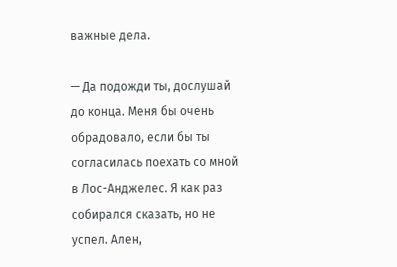важные дела.

— Да подожди ты, дослушай до конца. Меня бы очень обрадовало, если бы ты согласилась поехать со мной в Лос-Анджелес. Я как раз собирался сказать, но не успел. Ален,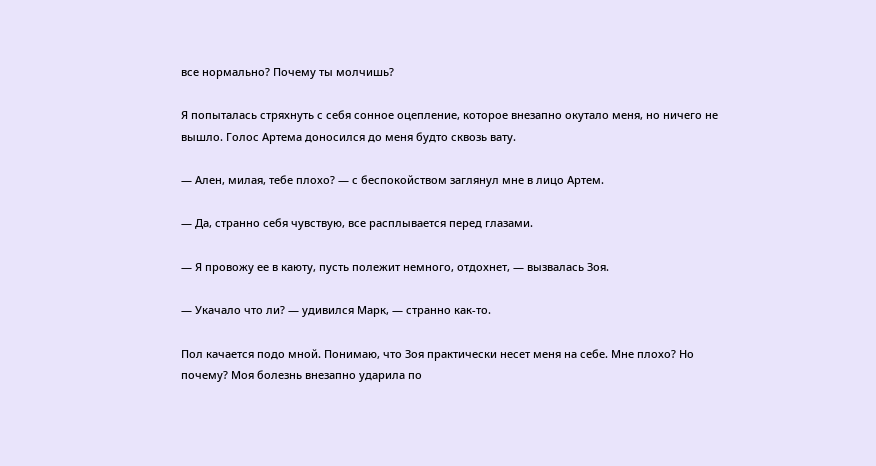все нормально? Почему ты молчишь?

Я попыталась стряхнуть с себя сонное оцепление, которое внезапно окутало меня, но ничего не вышло. Голос Артема доносился до меня будто сквозь вату.

— Ален, милая, тебе плохо? — с беспокойством заглянул мне в лицо Артем.

— Да, странно себя чувствую, все расплывается перед глазами.

— Я провожу ее в каюту, пусть полежит немного, отдохнет, — вызвалась Зоя.

— Укачало что ли? — удивился Марк, — странно как-то.

Пол качается подо мной. Понимаю, что Зоя практически несет меня на себе. Мне плохо? Но почему? Моя болезнь внезапно ударила по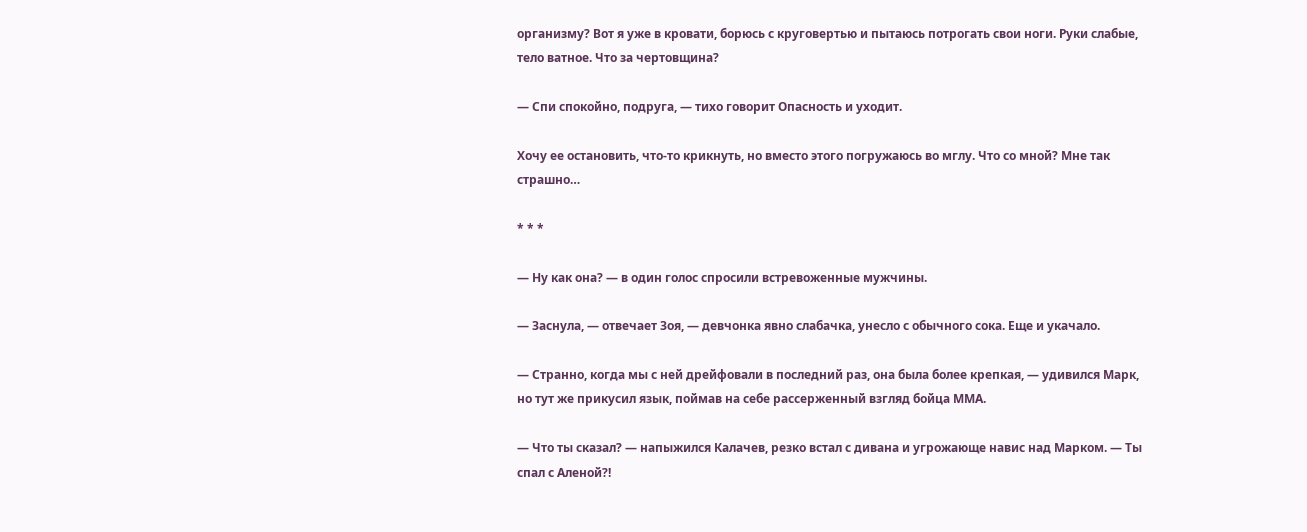организму? Вот я уже в кровати, борюсь с круговертью и пытаюсь потрогать свои ноги. Руки слабые, тело ватное. Что за чертовщина?

— Спи спокойно, подруга, — тихо говорит Опасность и уходит.

Хочу ее остановить, что-то крикнуть, но вместо этого погружаюсь во мглу. Что со мной? Мне так страшно…

* * *

— Ну как она? — в один голос спросили встревоженные мужчины.

— Заснула, — отвечает Зоя, — девчонка явно слабачка, унесло с обычного сока. Еще и укачало.

— Странно, когда мы с ней дрейфовали в последний раз, она была более крепкая, — удивился Марк, но тут же прикусил язык, поймав на себе рассерженный взгляд бойца ММА.

— Что ты сказал? — напыжился Калачев, резко встал с дивана и угрожающе навис над Марком. — Ты спал с Аленой?!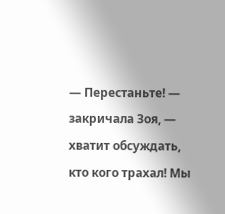— Перестаньте! — закричала Зоя, — хватит обсуждать, кто кого трахал! Мы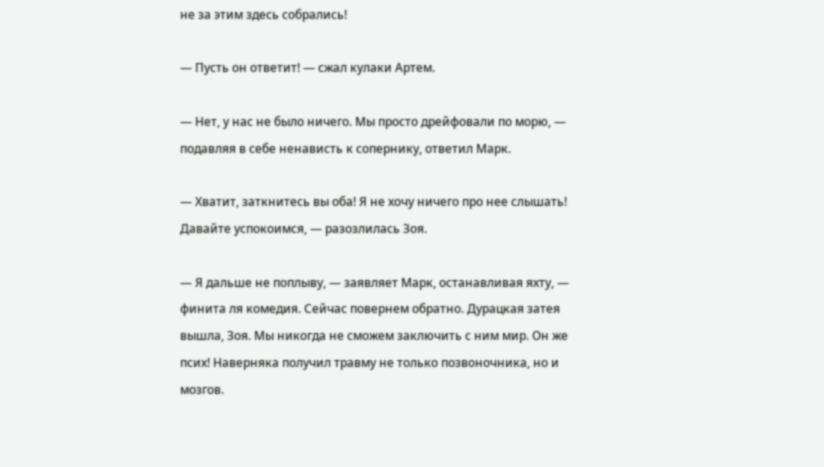не за этим здесь собрались!

— Пусть он ответит! — сжал кулаки Артем.

— Нет, у нас не было ничего. Мы просто дрейфовали по морю, — подавляя в себе ненависть к сопернику, ответил Марк.

— Хватит, заткнитесь вы оба! Я не хочу ничего про нее слышать! Давайте успокоимся, — разозлилась Зоя.

— Я дальше не поплыву, — заявляет Марк, останавливая яхту, — финита ля комедия. Сейчас повернем обратно. Дурацкая затея вышла, Зоя. Мы никогда не сможем заключить с ним мир. Он же псих! Наверняка получил травму не только позвоночника, но и мозгов.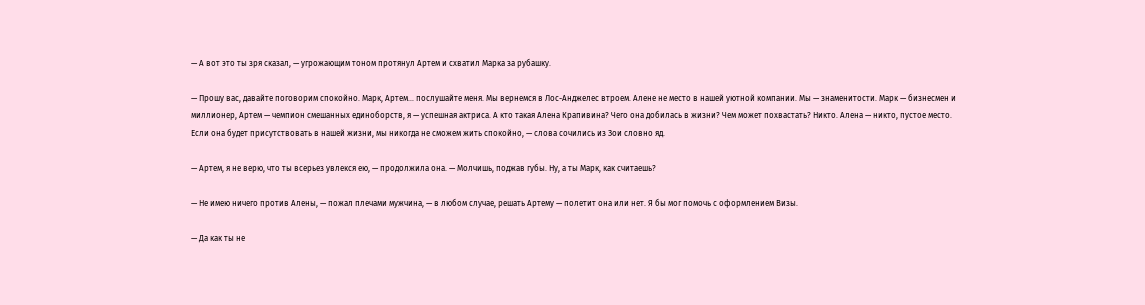— А вот это ты зря сказал, — угрожающим тоном протянул Артем и схватил Марка за рубашку.

— Прошу вас, давайте поговорим спокойно. Марк, Артем… послушайте меня. Мы вернемся в Лос-Анджелес втроем. Алене не место в нашей уютной компании. Мы — знаменитости. Марк — бизнесмен и миллионер, Артем — чемпион смешанных единоборств, я — успешная актриса. А кто такая Алена Крапивина? Чего она добилась в жизни? Чем может похвастать? Никто. Алена — никто, пустое место. Если она будет присутствовать в нашей жизни, мы никогда не сможем жить спокойно, — слова сочились из Зои словно яд.

— Артем, я не верю, что ты всерьез увлекся ею, — продолжила она. — Молчишь, поджав губы. Ну, а ты Марк, как считаешь?

— Не имею ничего против Алены, — пожал плечами мужчина, — в любом случае, решать Артему — полетит она или нет. Я бы мог помочь с оформлением Визы.

— Да как ты не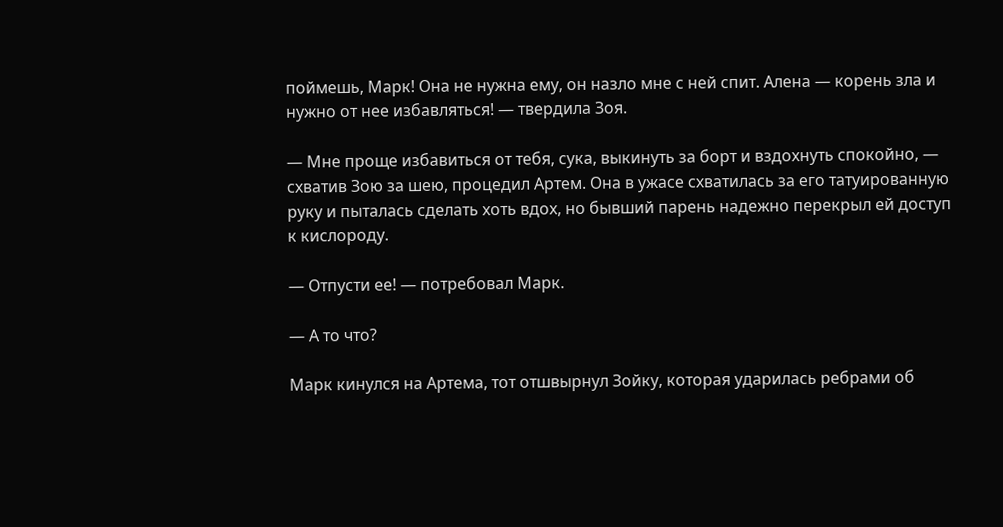поймешь, Марк! Она не нужна ему, он назло мне с ней спит. Алена — корень зла и нужно от нее избавляться! — твердила Зоя.

— Мне проще избавиться от тебя, сука, выкинуть за борт и вздохнуть спокойно, — схватив Зою за шею, процедил Артем. Она в ужасе схватилась за его татуированную руку и пыталась сделать хоть вдох, но бывший парень надежно перекрыл ей доступ к кислороду.

— Отпусти ее! — потребовал Марк.

— А то что?

Марк кинулся на Артема, тот отшвырнул Зойку, которая ударилась ребрами об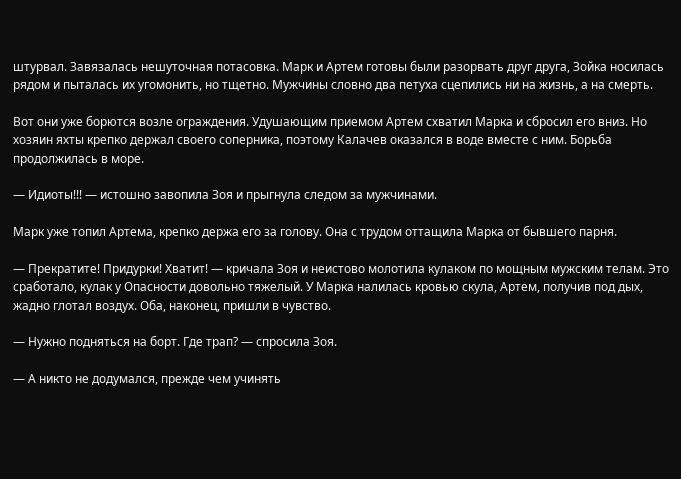штурвал. Завязалась нешуточная потасовка. Марк и Артем готовы были разорвать друг друга, Зойка носилась рядом и пыталась их угомонить, но тщетно. Мужчины словно два петуха сцепились ни на жизнь, а на смерть.

Вот они уже борются возле ограждения. Удушающим приемом Артем схватил Марка и сбросил его вниз. Но хозяин яхты крепко держал своего соперника, поэтому Калачев оказался в воде вместе с ним. Борьба продолжилась в море.

— Идиоты!!! — истошно завопила Зоя и прыгнула следом за мужчинами.

Марк уже топил Артема, крепко держа его за голову. Она с трудом оттащила Марка от бывшего парня.

— Прекратите! Придурки! Хватит! — кричала Зоя и неистово молотила кулаком по мощным мужским телам. Это сработало, кулак у Опасности довольно тяжелый. У Марка налилась кровью скула, Артем, получив под дых, жадно глотал воздух. Оба, наконец, пришли в чувство.

— Нужно подняться на борт. Где трап? — спросила Зоя.

— А никто не додумался, прежде чем учинять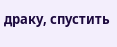драку, спустить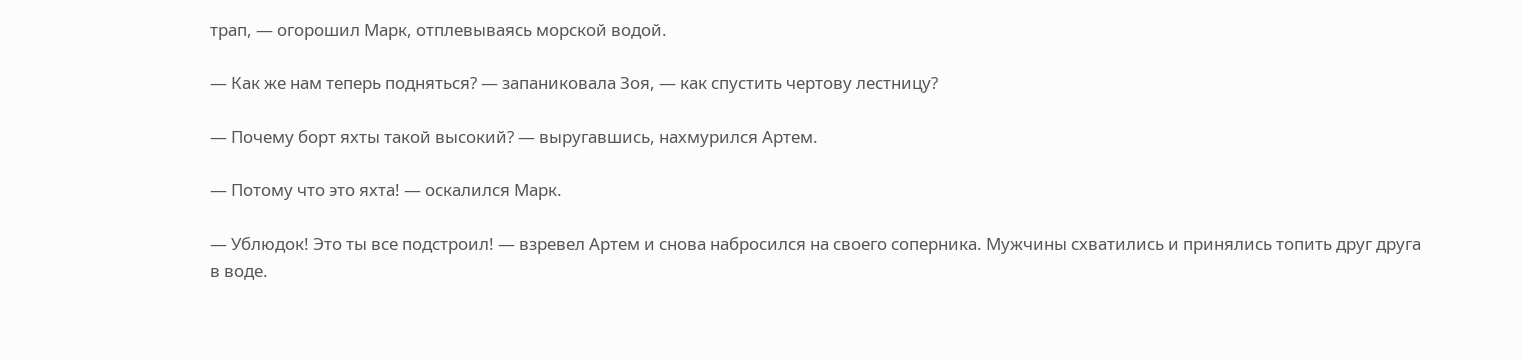трап, — огорошил Марк, отплевываясь морской водой.

— Как же нам теперь подняться? — запаниковала Зоя, — как спустить чертову лестницу?

— Почему борт яхты такой высокий? — выругавшись, нахмурился Артем.

— Потому что это яхта! — оскалился Марк.

— Ублюдок! Это ты все подстроил! — взревел Артем и снова набросился на своего соперника. Мужчины схватились и принялись топить друг друга в воде.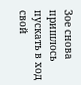Зое снова пришлось пускать в ход свой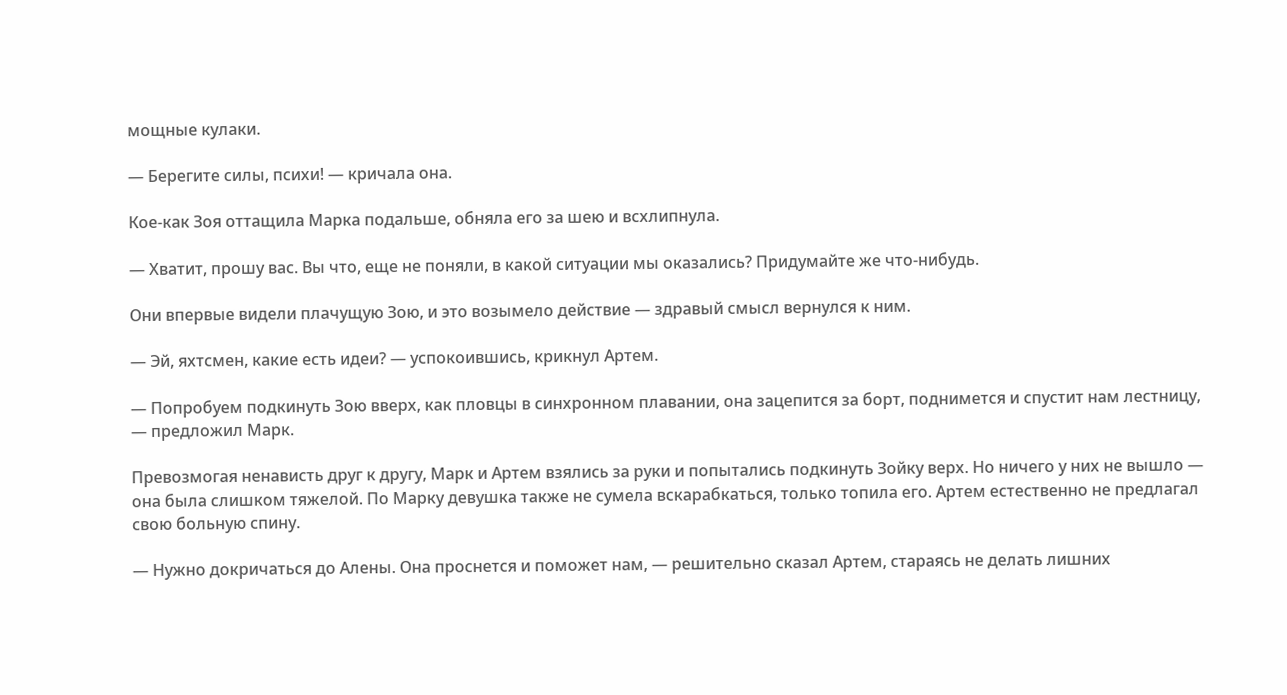мощные кулаки.

— Берегите силы, психи! — кричала она.

Кое-как Зоя оттащила Марка подальше, обняла его за шею и всхлипнула.

— Хватит, прошу вас. Вы что, еще не поняли, в какой ситуации мы оказались? Придумайте же что-нибудь.

Они впервые видели плачущую Зою, и это возымело действие — здравый смысл вернулся к ним.

— Эй, яхтсмен, какие есть идеи? — успокоившись, крикнул Артем.

— Попробуем подкинуть Зою вверх, как пловцы в синхронном плавании, она зацепится за борт, поднимется и спустит нам лестницу, — предложил Марк.

Превозмогая ненависть друг к другу, Марк и Артем взялись за руки и попытались подкинуть Зойку верх. Но ничего у них не вышло — она была слишком тяжелой. По Марку девушка также не сумела вскарабкаться, только топила его. Артем естественно не предлагал свою больную спину.

— Нужно докричаться до Алены. Она проснется и поможет нам, — решительно сказал Артем, стараясь не делать лишних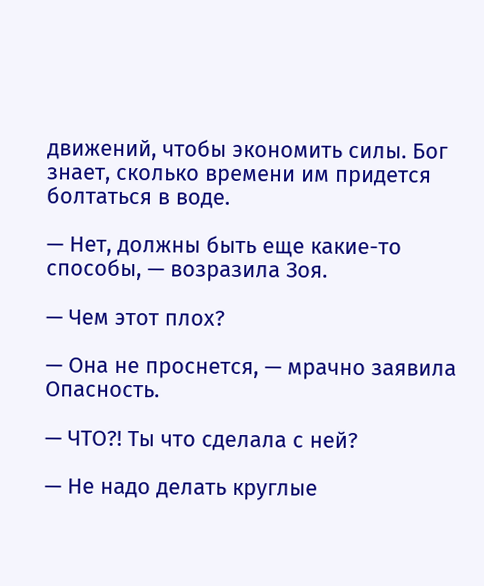движений, чтобы экономить силы. Бог знает, сколько времени им придется болтаться в воде.

— Нет, должны быть еще какие-то способы, — возразила Зоя.

— Чем этот плох?

— Она не проснется, — мрачно заявила Опасность.

— ЧТО?! Ты что сделала с ней?

— Не надо делать круглые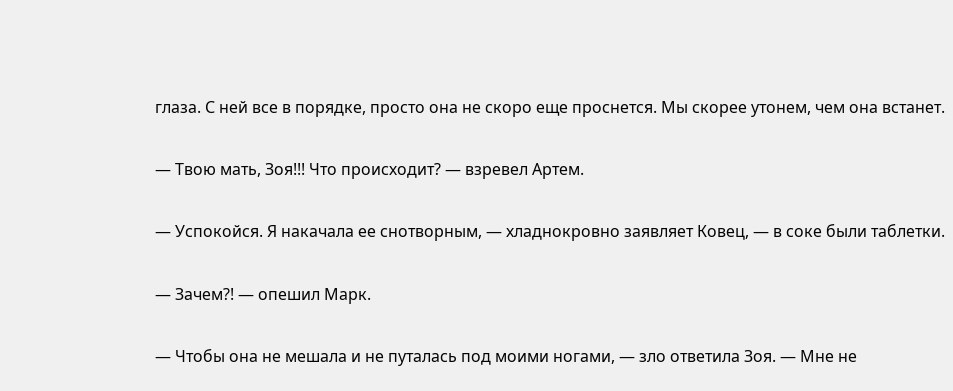глаза. С ней все в порядке, просто она не скоро еще проснется. Мы скорее утонем, чем она встанет.

— Твою мать, Зоя!!! Что происходит? — взревел Артем.

— Успокойся. Я накачала ее снотворным, — хладнокровно заявляет Ковец, — в соке были таблетки.

— Зачем?! — опешил Марк.

— Чтобы она не мешала и не путалась под моими ногами, — зло ответила Зоя. — Мне не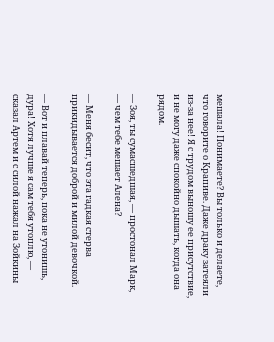мешала! Понимаете? Вы только и делаете, что говорите о Крапиве. Даже драку затеяли из-за нее! Я с трудом выношу ее присутствие, и не могу даже спокойно дышать, когда она рядом.

— Зоя, ты сумасшедшая, — простонал Марк, — чем тебе мешает Алена?

— Меня бесит, что эта гадкая стерва прикидывается доброй и милой девочкой.

— Вот и плавай теперь, пока не утонишь, дура! Хотя лучше я сам тебя утоплю, — сказал Артем и с силой нажал на Зойкины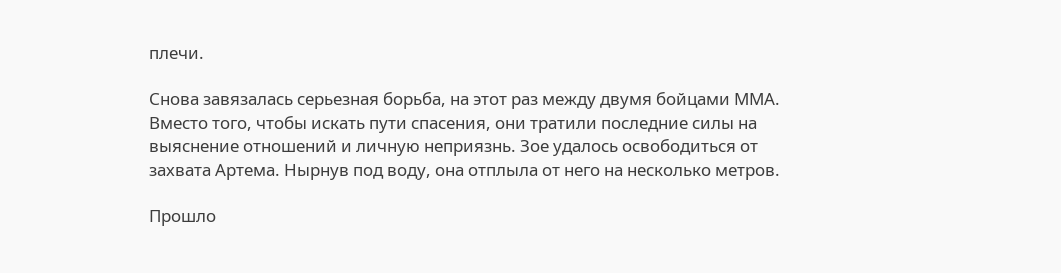плечи.

Снова завязалась серьезная борьба, на этот раз между двумя бойцами ММА. Вместо того, чтобы искать пути спасения, они тратили последние силы на выяснение отношений и личную неприязнь. Зое удалось освободиться от захвата Артема. Нырнув под воду, она отплыла от него на несколько метров.

Прошло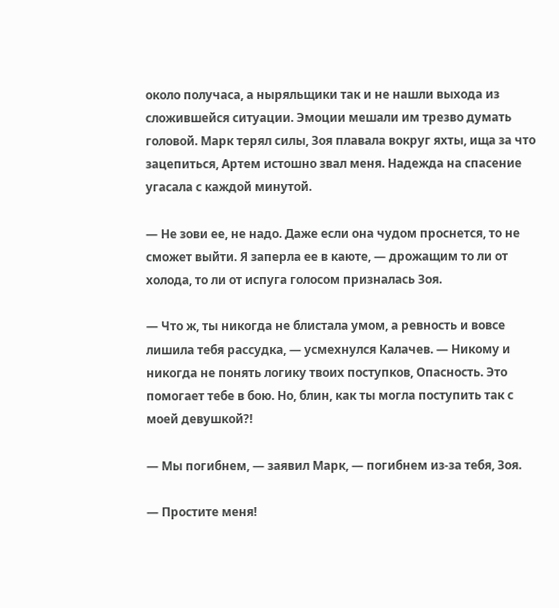около получаса, а ныряльщики так и не нашли выхода из сложившейся ситуации. Эмоции мешали им трезво думать головой. Марк терял силы, Зоя плавала вокруг яхты, ища за что зацепиться, Артем истошно звал меня. Надежда на спасение угасала с каждой минутой.

— Не зови ее, не надо. Даже если она чудом проснется, то не сможет выйти. Я заперла ее в каюте, — дрожащим то ли от холода, то ли от испуга голосом призналась Зоя.

— Что ж, ты никогда не блистала умом, а ревность и вовсе лишила тебя рассудка, — усмехнулся Калачев. — Никому и никогда не понять логику твоих поступков, Опасность. Это помогает тебе в бою. Но, блин, как ты могла поступить так с моей девушкой?!

— Мы погибнем, — заявил Марк, — погибнем из-за тебя, Зоя.

— Простите меня!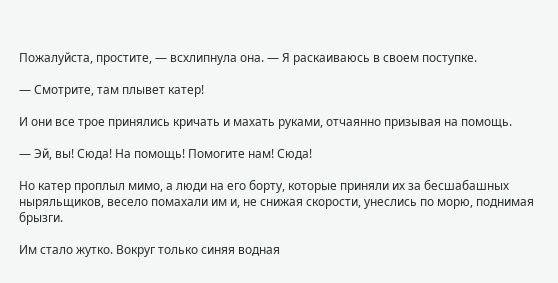Пожалуйста, простите, — всхлипнула она. — Я раскаиваюсь в своем поступке.

— Смотрите, там плывет катер!

И они все трое принялись кричать и махать руками, отчаянно призывая на помощь.

— Эй, вы! Сюда! На помощь! Помогите нам! Сюда!

Но катер проплыл мимо, а люди на его борту, которые приняли их за бесшабашных ныряльщиков, весело помахали им и, не снижая скорости, унеслись по морю, поднимая брызги.

Им стало жутко. Вокруг только синяя водная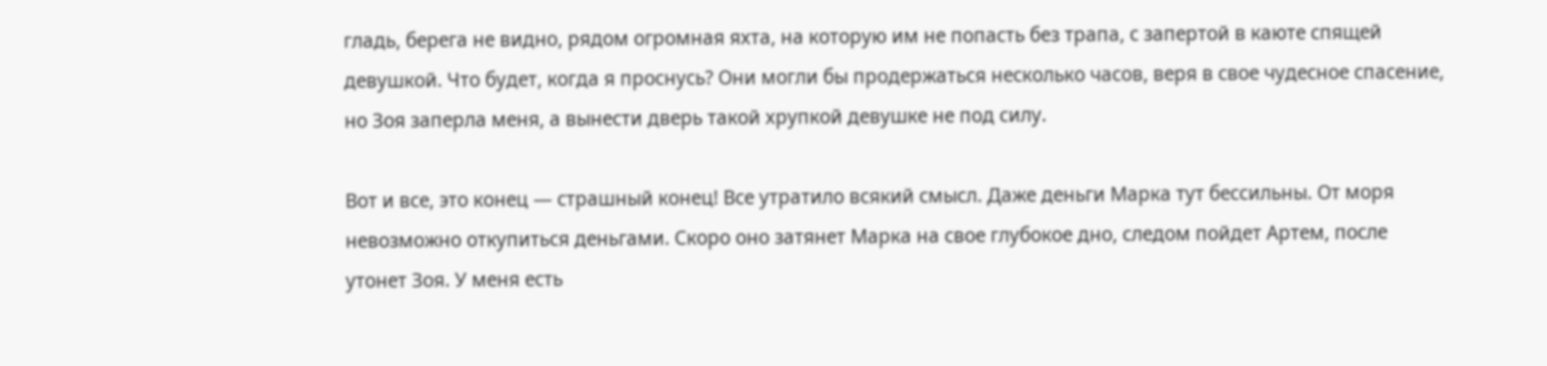гладь, берега не видно, рядом огромная яхта, на которую им не попасть без трапа, с запертой в каюте спящей девушкой. Что будет, когда я проснусь? Они могли бы продержаться несколько часов, веря в свое чудесное спасение, но Зоя заперла меня, а вынести дверь такой хрупкой девушке не под силу.

Вот и все, это конец — страшный конец! Все утратило всякий смысл. Даже деньги Марка тут бессильны. От моря невозможно откупиться деньгами. Скоро оно затянет Марка на свое глубокое дно, следом пойдет Артем, после утонет Зоя. У меня есть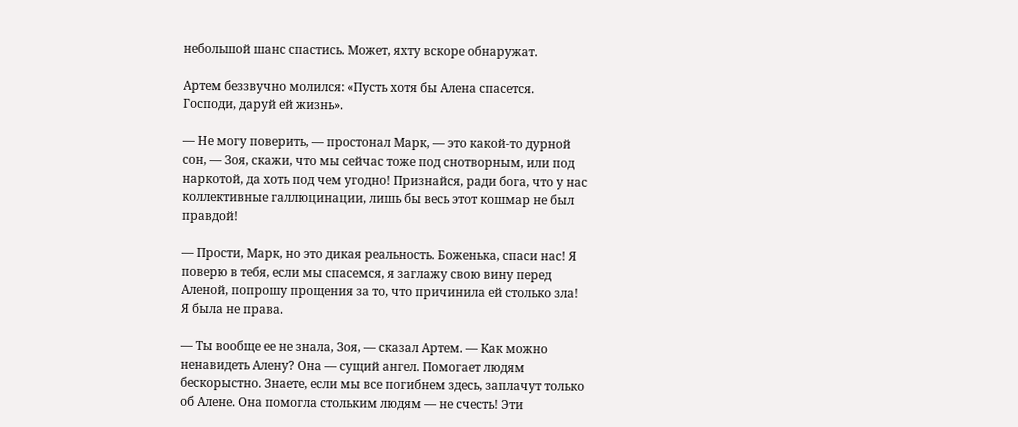небольшой шанс спастись. Может, яхту вскоре обнаружат.

Артем беззвучно молился: «Пусть хотя бы Алена спасется. Господи, даруй ей жизнь».

— Не могу поверить, — простонал Марк, — это какой-то дурной сон, — Зоя, скажи, что мы сейчас тоже под снотворным, или под наркотой, да хоть под чем угодно! Признайся, ради бога, что у нас коллективные галлюцинации, лишь бы весь этот кошмар не был правдой!

— Прости, Марк, но это дикая реальность. Боженька, спаси нас! Я поверю в тебя, если мы спасемся, я заглажу свою вину перед Аленой, попрошу прощения за то, что причинила ей столько зла! Я была не права.

— Ты вообще ее не знала, Зоя, — сказал Артем. — Как можно ненавидеть Алену? Она — сущий ангел. Помогает людям бескорыстно. Знаете, если мы все погибнем здесь, заплачут только об Алене. Она помогла стольким людям — не счесть! Эти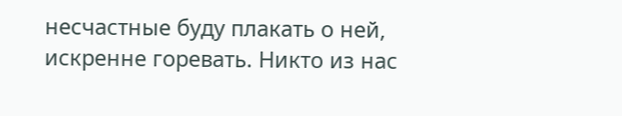несчастные буду плакать о ней, искренне горевать. Никто из нас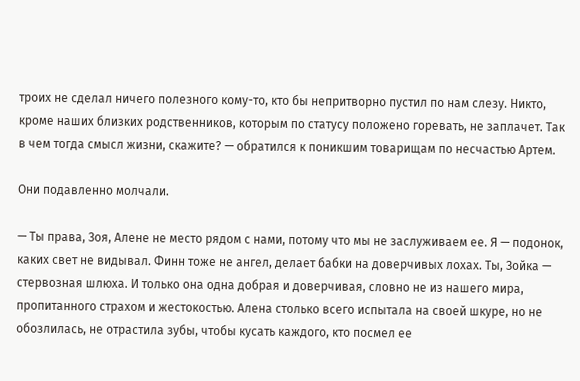троих не сделал ничего полезного кому-то, кто бы непритворно пустил по нам слезу. Никто, кроме наших близких родственников, которым по статусу положено горевать, не заплачет. Так в чем тогда смысл жизни, скажите? — обратился к поникшим товарищам по несчастью Артем.

Они подавленно молчали.

— Ты права, Зоя, Алене не место рядом с нами, потому что мы не заслуживаем ее. Я — подонок, каких свет не видывал. Финн тоже не ангел, делает бабки на доверчивых лохах. Ты, Зойка — стервозная шлюха. И только она одна добрая и доверчивая, словно не из нашего мира, пропитанного страхом и жестокостью. Алена столько всего испытала на своей шкуре, но не обозлилась, не отрастила зубы, чтобы кусать каждого, кто посмел ее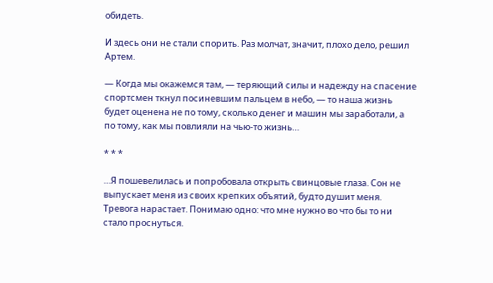обидеть.

И здесь они не стали спорить. Раз молчат, значит, плохо дело, решил Артем.

— Когда мы окажемся там, — теряющий силы и надежду на спасение спортсмен ткнул посиневшим пальцем в небо, — то наша жизнь будет оценена не по тому, сколько денег и машин мы заработали, а по тому, как мы повлияли на чью-то жизнь…

* * *

…Я пошевелилась и попробовала открыть свинцовые глаза. Сон не выпускает меня из своих крепких объятий, будто душит меня. Тревога нарастает. Понимаю одно: что мне нужно во что бы то ни стало проснуться.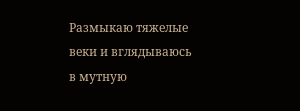Размыкаю тяжелые веки и вглядываюсь в мутную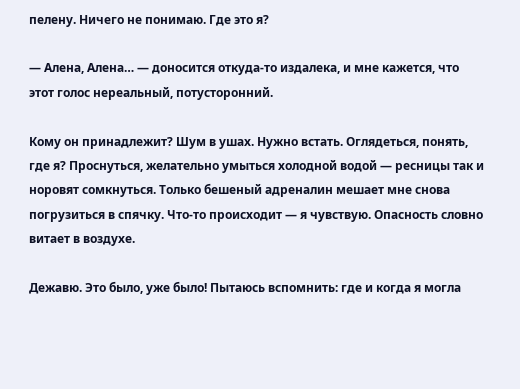пелену. Ничего не понимаю. Где это я?

— Алена, Алена… — доносится откуда-то издалека, и мне кажется, что этот голос нереальный, потусторонний.

Кому он принадлежит? Шум в ушах. Нужно встать. Оглядеться, понять, где я? Проснуться, желательно умыться холодной водой — ресницы так и норовят сомкнуться. Только бешеный адреналин мешает мне снова погрузиться в спячку. Что-то происходит — я чувствую. Опасность словно витает в воздухе.

Дежавю. Это было, уже было! Пытаюсь вспомнить: где и когда я могла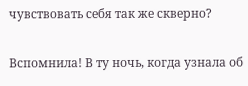чувствовать себя так же скверно?

Вспомнила! В ту ночь, когда узнала об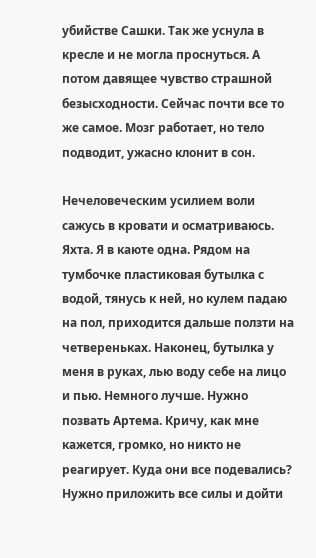убийстве Сашки. Так же уснула в кресле и не могла проснуться. А потом давящее чувство страшной безысходности. Сейчас почти все то же самое. Мозг работает, но тело подводит, ужасно клонит в сон.

Нечеловеческим усилием воли сажусь в кровати и осматриваюсь. Яхта. Я в каюте одна. Рядом на тумбочке пластиковая бутылка с водой, тянусь к ней, но кулем падаю на пол, приходится дальше ползти на четвереньках. Наконец, бутылка у меня в руках, лью воду себе на лицо и пью. Немного лучше. Нужно позвать Артема. Кричу, как мне кажется, громко, но никто не реагирует. Куда они все подевались? Нужно приложить все силы и дойти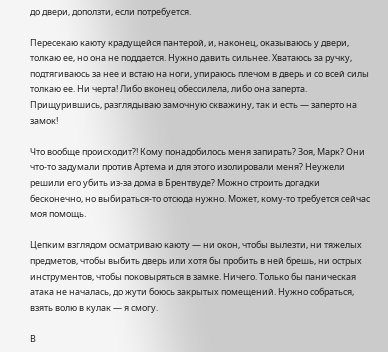до двери, доползти, если потребуется.

Пересекаю каюту крадущейся пантерой, и, наконец, оказываюсь у двери, толкаю ее, но она не поддается. Нужно давить сильнее. Хватаюсь за ручку, подтягиваюсь за нее и встаю на ноги, упираюсь плечом в дверь и со всей силы толкаю ее. Ни черта! Либо вконец обессилела, либо она заперта. Прищурившись, разглядываю замочную скважину, так и есть — заперто на замок!

Что вообще происходит?! Кому понадобилось меня запирать? Зоя, Марк? Они что-то задумали против Артема и для этого изолировали меня? Неужели решили его убить из-за дома в Брентвуде? Можно строить догадки бесконечно, но выбираться-то отсюда нужно. Может, кому-то требуется сейчас моя помощь.

Цепким взглядом осматриваю каюту — ни окон, чтобы вылезти, ни тяжелых предметов, чтобы выбить дверь или хотя бы пробить в ней брешь, ни острых инструментов, чтобы поковыряться в замке. Ничего. Только бы паническая атака не началась, до жути боюсь закрытых помещений. Нужно собраться, взять волю в кулак — я смогу.

В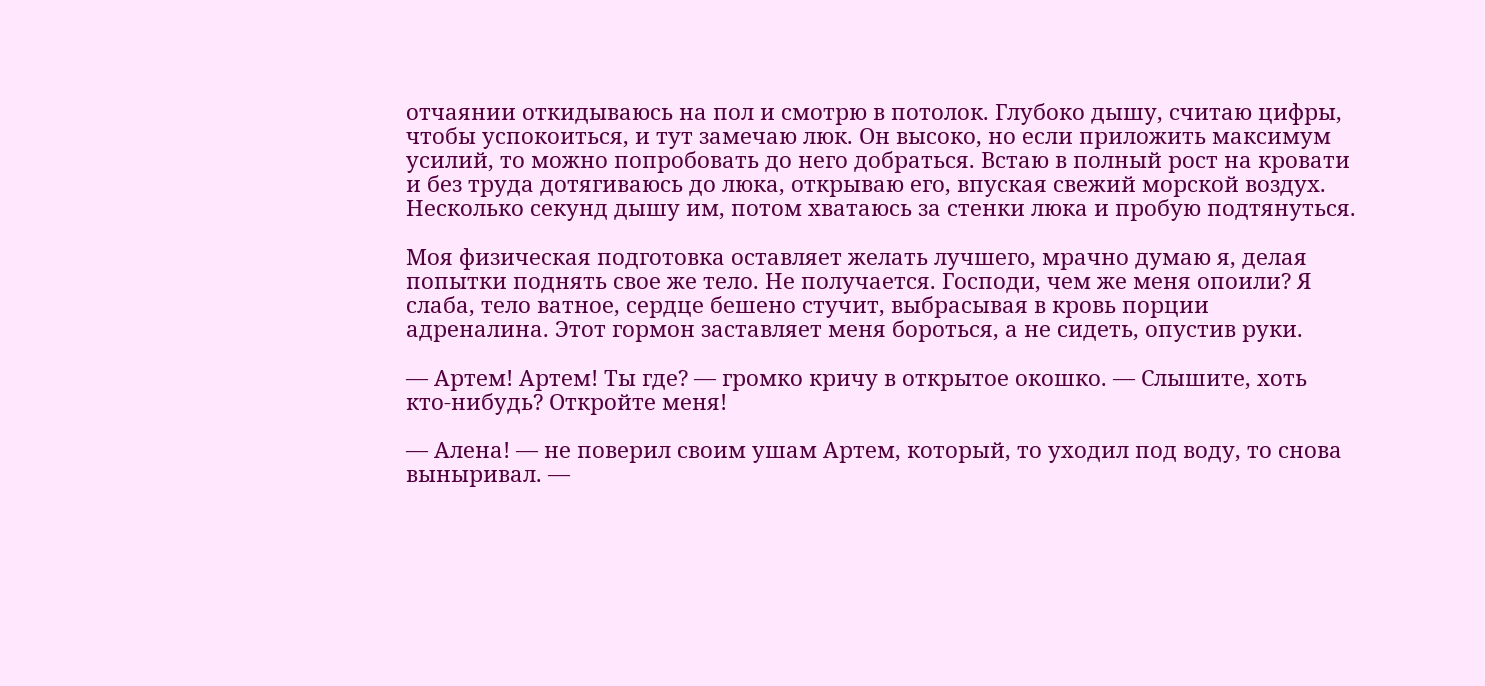отчаянии откидываюсь на пол и смотрю в потолок. Глубоко дышу, считаю цифры, чтобы успокоиться, и тут замечаю люк. Он высоко, но если приложить максимум усилий, то можно попробовать до него добраться. Встаю в полный рост на кровати и без труда дотягиваюсь до люка, открываю его, впуская свежий морской воздух. Несколько секунд дышу им, потом хватаюсь за стенки люка и пробую подтянуться.

Моя физическая подготовка оставляет желать лучшего, мрачно думаю я, делая попытки поднять свое же тело. Не получается. Господи, чем же меня опоили? Я слаба, тело ватное, сердце бешено стучит, выбрасывая в кровь порции адреналина. Этот гормон заставляет меня бороться, а не сидеть, опустив руки.

— Артем! Артем! Ты где? — громко кричу в открытое окошко. — Слышите, хоть кто-нибудь? Откройте меня!

— Алена! — не поверил своим ушам Артем, который, то уходил под воду, то снова выныривал. —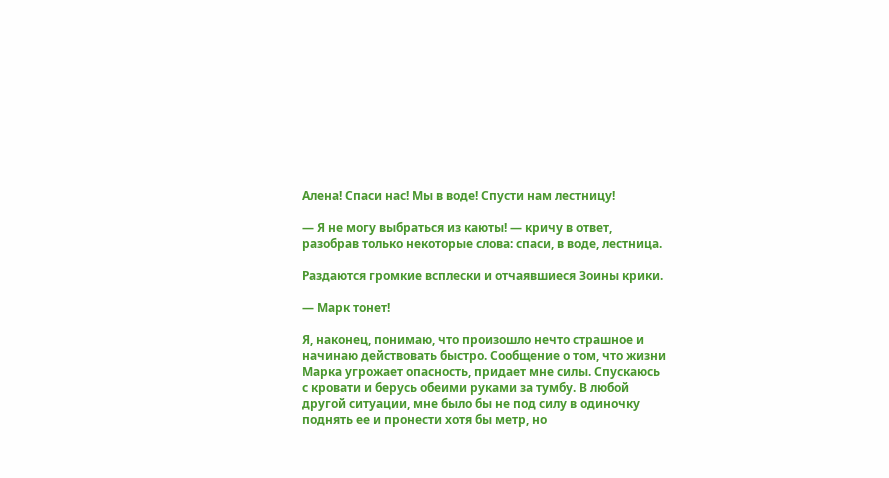Алена! Спаси нас! Мы в воде! Спусти нам лестницу!

— Я не могу выбраться из каюты! — кричу в ответ, разобрав только некоторые слова: спаси, в воде, лестница.

Раздаются громкие всплески и отчаявшиеся Зоины крики.

— Марк тонет!

Я, наконец, понимаю, что произошло нечто страшное и начинаю действовать быстро. Сообщение о том, что жизни Марка угрожает опасность, придает мне силы. Спускаюсь с кровати и берусь обеими руками за тумбу. В любой другой ситуации, мне было бы не под силу в одиночку поднять ее и пронести хотя бы метр, но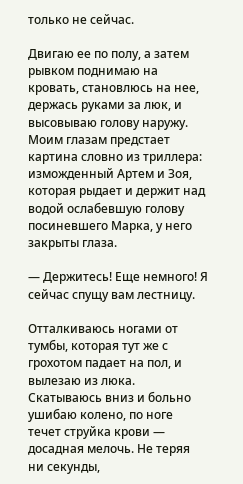только не сейчас.

Двигаю ее по полу, а затем рывком поднимаю на кровать, становлюсь на нее, держась руками за люк, и высовываю голову наружу. Моим глазам предстает картина словно из триллера: изможденный Артем и Зоя, которая рыдает и держит над водой ослабевшую голову посиневшего Марка, у него закрыты глаза.

— Держитесь! Еще немного! Я сейчас спущу вам лестницу.

Отталкиваюсь ногами от тумбы, которая тут же с грохотом падает на пол, и вылезаю из люка. Скатываюсь вниз и больно ушибаю колено, по ноге течет струйка крови — досадная мелочь. Не теряя ни секунды,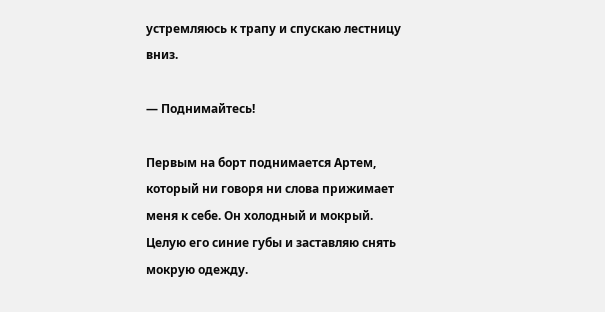устремляюсь к трапу и спускаю лестницу вниз.

— Поднимайтесь!

Первым на борт поднимается Артем, который ни говоря ни слова прижимает меня к себе. Он холодный и мокрый. Целую его синие губы и заставляю снять мокрую одежду.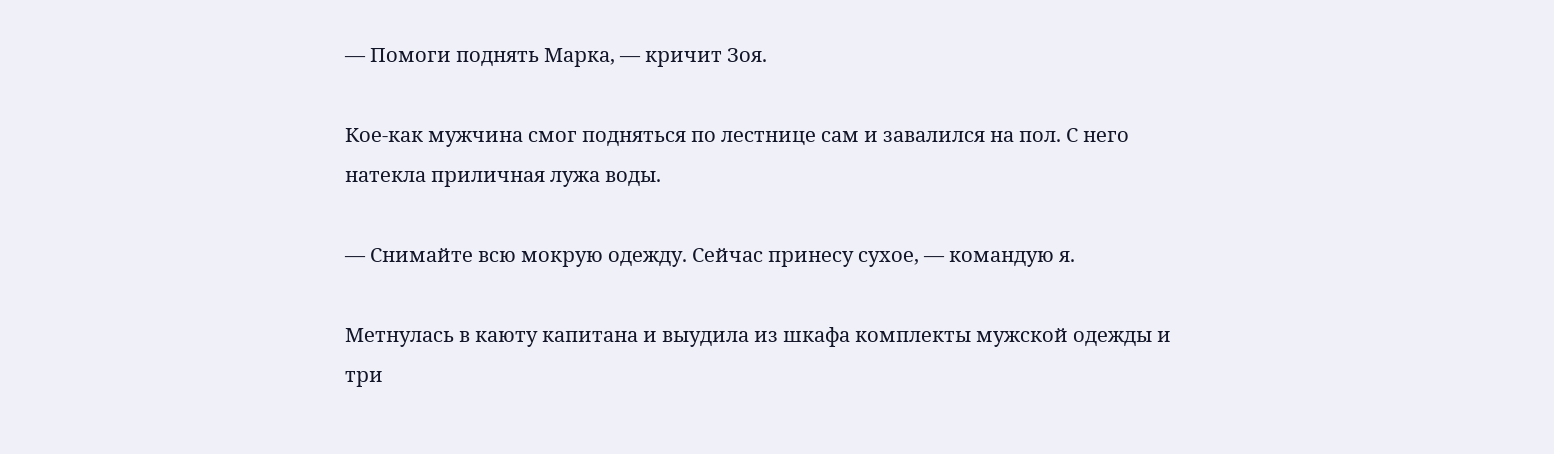— Помоги поднять Марка, — кричит Зоя.

Кое-как мужчина смог подняться по лестнице сам и завалился на пол. С него натекла приличная лужа воды.

— Снимайте всю мокрую одежду. Сейчас принесу сухое, — командую я.

Метнулась в каюту капитана и выудила из шкафа комплекты мужской одежды и три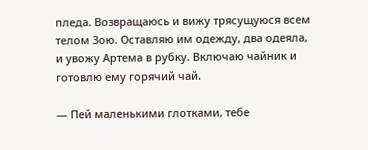пледа. Возвращаюсь и вижу трясущуюся всем телом Зою. Оставляю им одежду, два одеяла, и увожу Артема в рубку. Включаю чайник и готовлю ему горячий чай.

— Пей маленькими глотками, тебе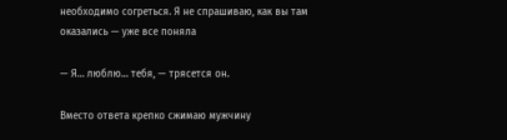необходимо согреться. Я не спрашиваю, как вы там оказались — уже все поняла

— Я… люблю… тебя, — трясется он.

Вместо ответа крепко сжимаю мужчину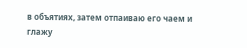в объятиях, затем отпаиваю его чаем и глажу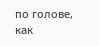по голове, как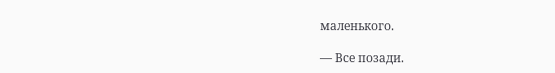маленького.

— Все позади.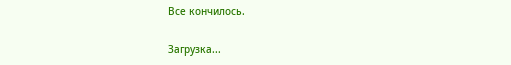Все кончилось.

Загрузка...